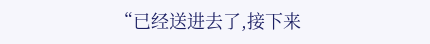“已经送进去了,接下来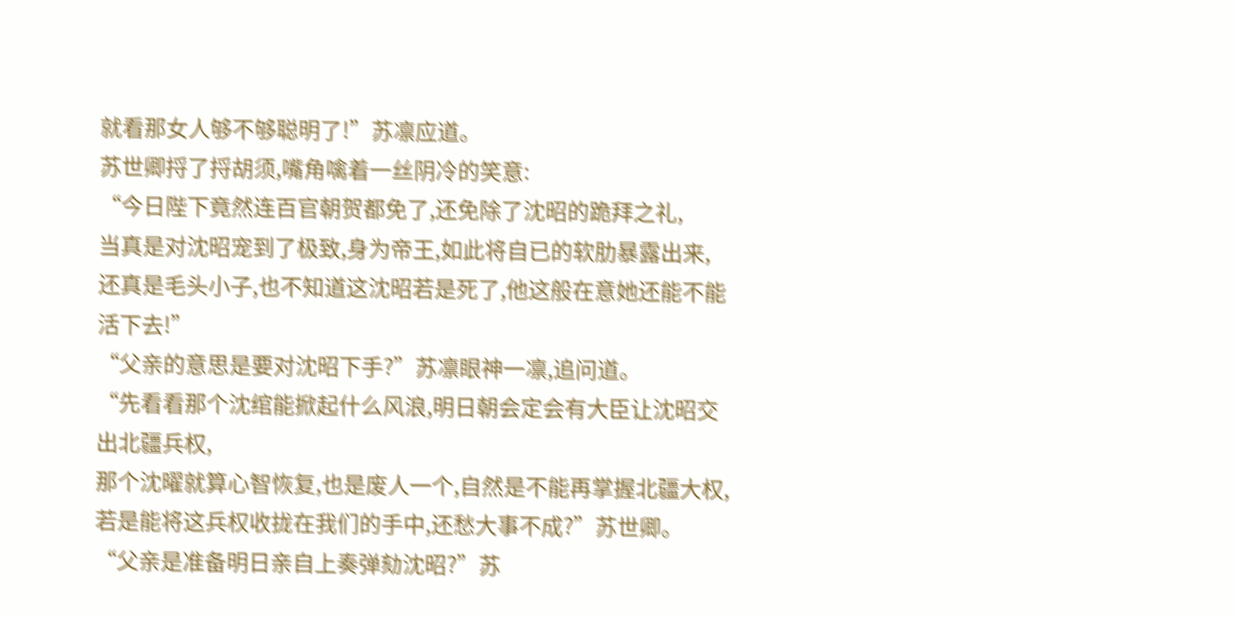就看那女人够不够聪明了!”苏凛应道。
苏世卿捋了捋胡须,嘴角噙着一丝阴冷的笑意:
“今日陛下竟然连百官朝贺都免了,还免除了沈昭的跪拜之礼,
当真是对沈昭宠到了极致,身为帝王,如此将自已的软肋暴露出来,
还真是毛头小子,也不知道这沈昭若是死了,他这般在意她还能不能活下去!”
“父亲的意思是要对沈昭下手?”苏凛眼神一凛,追问道。
“先看看那个沈绾能掀起什么风浪,明日朝会定会有大臣让沈昭交出北疆兵权,
那个沈曜就算心智恢复,也是废人一个,自然是不能再掌握北疆大权,
若是能将这兵权收拢在我们的手中,还愁大事不成?”苏世卿。
“父亲是准备明日亲自上奏弹劾沈昭?”苏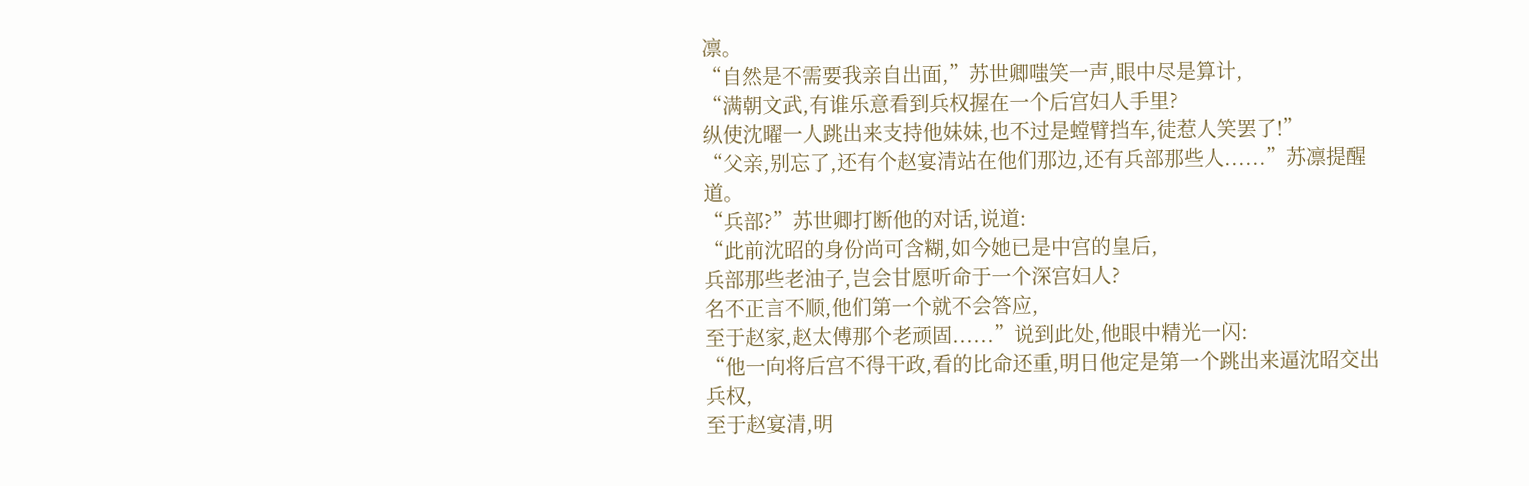凛。
“自然是不需要我亲自出面,”苏世卿嗤笑一声,眼中尽是算计,
“满朝文武,有谁乐意看到兵权握在一个后宫妇人手里?
纵使沈曜一人跳出来支持他妹妹,也不过是螳臂挡车,徒惹人笑罢了!”
“父亲,别忘了,还有个赵宴清站在他们那边,还有兵部那些人......”苏凛提醒道。
“兵部?”苏世卿打断他的对话,说道:
“此前沈昭的身份尚可含糊,如今她已是中宫的皇后,
兵部那些老油子,岂会甘愿听命于一个深宫妇人?
名不正言不顺,他们第一个就不会答应,
至于赵家,赵太傅那个老顽固......”说到此处,他眼中精光一闪:
“他一向将后宫不得干政,看的比命还重,明日他定是第一个跳出来逼沈昭交出兵权,
至于赵宴清,明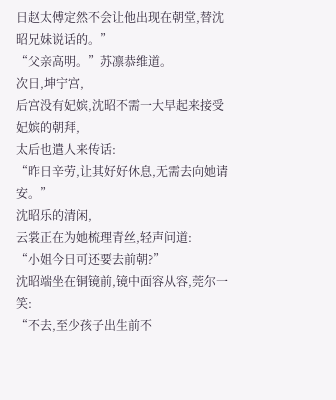日赵太傅定然不会让他出现在朝堂,替沈昭兄妹说话的。”
“父亲高明。”苏凛恭维道。
次日,坤宁宫,
后宫没有妃嫔,沈昭不需一大早起来接受妃嫔的朝拜,
太后也遣人来传话:
“昨日辛劳,让其好好休息,无需去向她请安。”
沈昭乐的清闲,
云裳正在为她梳理青丝,轻声问道:
“小姐今日可还要去前朝?”
沈昭端坐在铜镜前,镜中面容从容,莞尔一笑:
“不去,至少孩子出生前不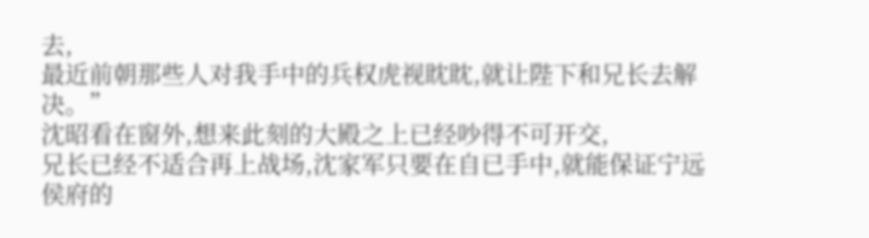去,
最近前朝那些人对我手中的兵权虎视眈眈,就让陛下和兄长去解决。”
沈昭看在窗外,想来此刻的大殿之上已经吵得不可开交,
兄长已经不适合再上战场,沈家军只要在自已手中,就能保证宁远侯府的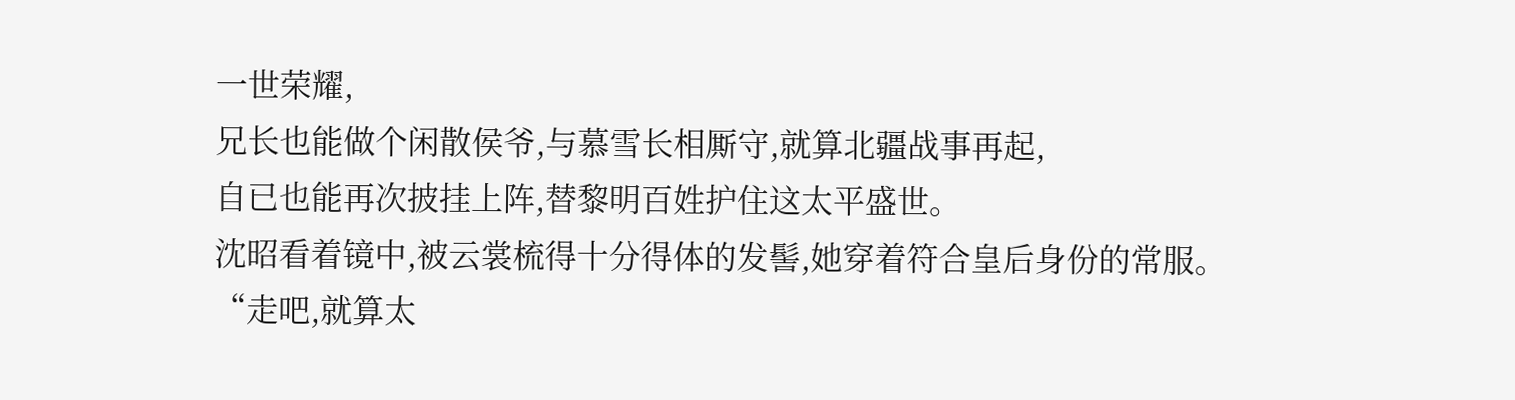一世荣耀,
兄长也能做个闲散侯爷,与慕雪长相厮守,就算北疆战事再起,
自已也能再次披挂上阵,替黎明百姓护住这太平盛世。
沈昭看着镜中,被云裳梳得十分得体的发髻,她穿着符合皇后身份的常服。
“走吧,就算太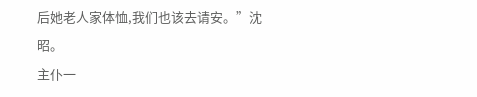后她老人家体恤,我们也该去请安。”沈昭。
主仆一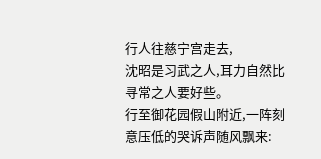行人往慈宁宫走去,
沈昭是习武之人,耳力自然比寻常之人要好些。
行至御花园假山附近,一阵刻意压低的哭诉声随风飘来: